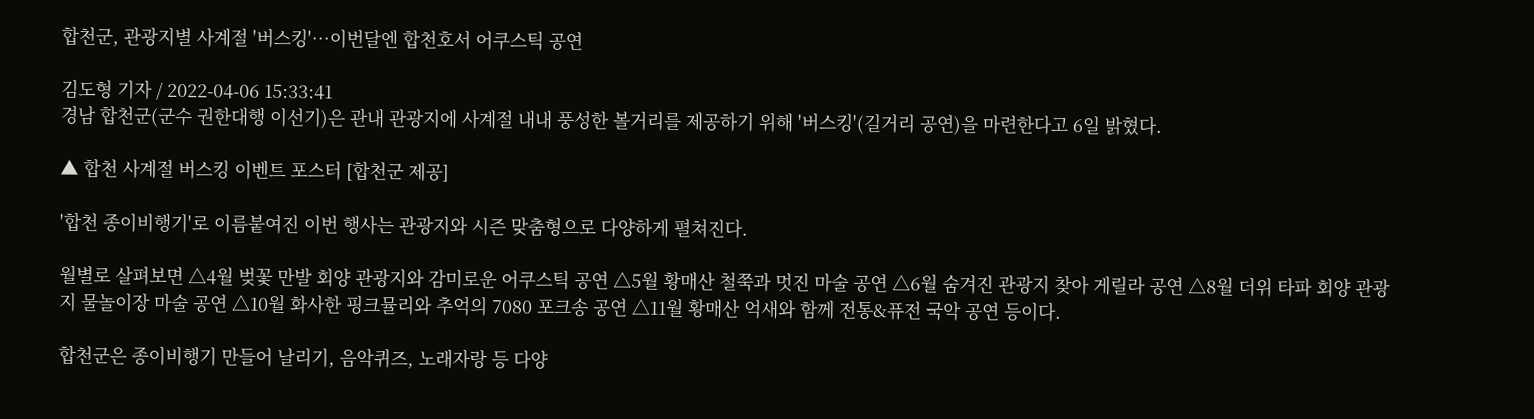합천군, 관광지별 사계절 '버스킹'…이번달엔 합천호서 어쿠스틱 공연

김도형 기자 / 2022-04-06 15:33:41
경남 합천군(군수 권한대행 이선기)은 관내 관광지에 사계절 내내 풍성한 볼거리를 제공하기 위해 '버스킹'(길거리 공연)을 마련한다고 6일 밝혔다.

▲ 합천 사계절 버스킹 이벤트 포스터 [합천군 제공]

'합천 종이비행기'로 이름붙여진 이번 행사는 관광지와 시즌 맞춤형으로 다양하게 펼쳐진다.

월별로 살펴보면 △4월 벚꽃 만발 회양 관광지와 감미로운 어쿠스틱 공연 △5월 황매산 철쭉과 멋진 마술 공연 △6월 숨겨진 관광지 찾아 게릴라 공연 △8월 더위 타파 회양 관광지 물놀이장 마술 공연 △10월 화사한 핑크뮬리와 추억의 7080 포크송 공연 △11월 황매산 억새와 함께 전통&퓨전 국악 공연 등이다.

합천군은 종이비행기 만들어 날리기, 음악퀴즈, 노래자랑 등 다양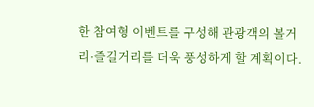한 참여형 이벤트를 구성해 관광객의 볼거리·즐길거리를 더욱 풍성하게 할 계획이다.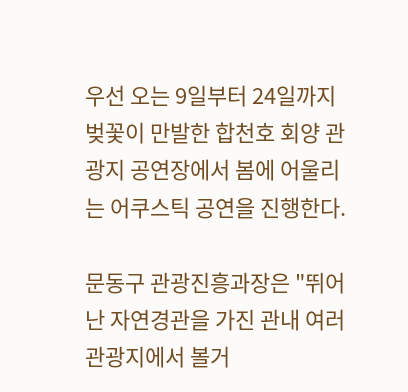우선 오는 9일부터 24일까지 벚꽃이 만발한 합천호 회양 관광지 공연장에서 봄에 어울리는 어쿠스틱 공연을 진행한다.

문동구 관광진흥과장은 "뛰어난 자연경관을 가진 관내 여러 관광지에서 볼거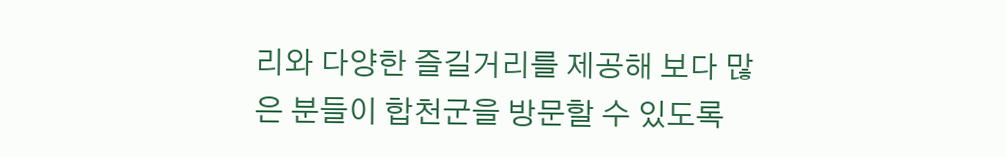리와 다양한 즐길거리를 제공해 보다 많은 분들이 합천군을 방문할 수 있도록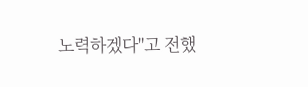노력하겠다"고 전했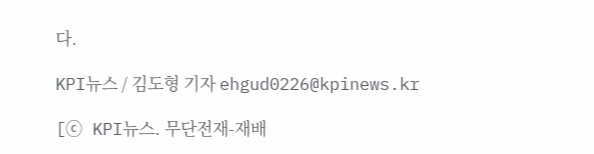다.

KPI뉴스 / 김도형 기자 ehgud0226@kpinews.kr

[ⓒ KPI뉴스. 무단전재-재배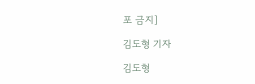포 금지]

김도형 기자

김도형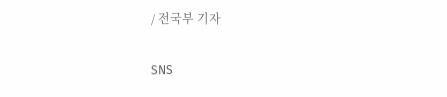/ 전국부 기자

SNS